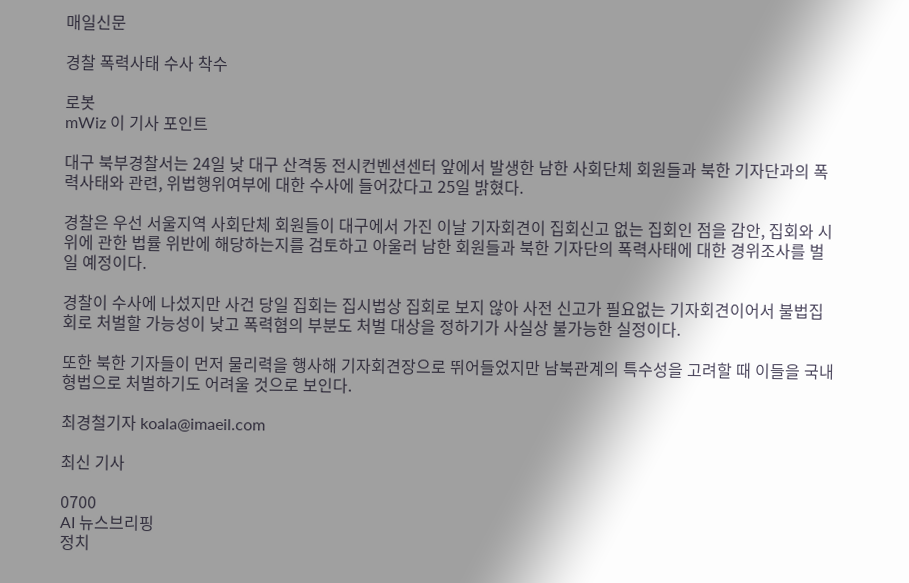매일신문

경찰 폭력사태 수사 착수

로봇
mWiz 이 기사 포인트

대구 북부경찰서는 24일 낮 대구 산격동 전시컨벤션센터 앞에서 발생한 남한 사회단체 회원들과 북한 기자단과의 폭력사태와 관련, 위법행위여부에 대한 수사에 들어갔다고 25일 밝혔다.

경찰은 우선 서울지역 사회단체 회원들이 대구에서 가진 이날 기자회견이 집회신고 없는 집회인 점을 감안, 집회와 시위에 관한 법률 위반에 해당하는지를 검토하고 아울러 남한 회원들과 북한 기자단의 폭력사태에 대한 경위조사를 벌일 예정이다.

경찰이 수사에 나섰지만 사건 당일 집회는 집시법상 집회로 보지 않아 사전 신고가 필요없는 기자회견이어서 불법집회로 처벌할 가능성이 낮고 폭력혐의 부분도 처벌 대상을 정하기가 사실상 불가능한 실정이다.

또한 북한 기자들이 먼저 물리력을 행사해 기자회견장으로 뛰어들었지만 남북관계의 특수성을 고려할 때 이들을 국내 형법으로 처벌하기도 어려울 것으로 보인다.

최경철기자 koala@imaeil.com

최신 기사

0700
AI 뉴스브리핑
정치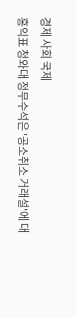경제 사회 국제
홍익표 청와대 정무수석은 '공소취소 거래설'에 대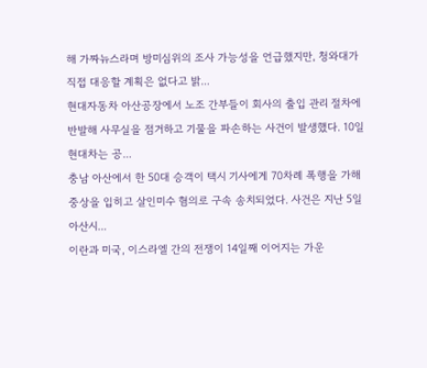해 가짜뉴스라며 방미심위의 조사 가능성을 언급했지만, 청와대가 직접 대응할 계획은 없다고 밝...
현대자동차 아산공장에서 노조 간부들이 회사의 출입 관리 절차에 반발해 사무실을 점거하고 기물을 파손하는 사건이 발생했다. 10일 현대차는 공...
충남 아산에서 한 50대 승객이 택시 기사에게 70차례 폭행을 가해 중상을 입히고 살인미수 혐의로 구속 송치되었다. 사건은 지난 5일 아산시...
이란과 미국, 이스라엘 간의 전쟁이 14일째 이어지는 가운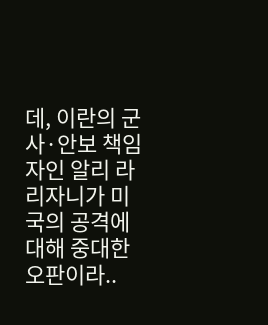데, 이란의 군사·안보 책임자인 알리 라리자니가 미국의 공격에 대해 중대한 오판이라..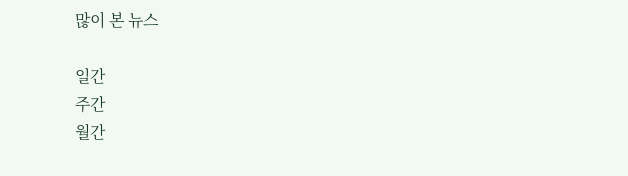많이 본 뉴스

일간
주간
월간